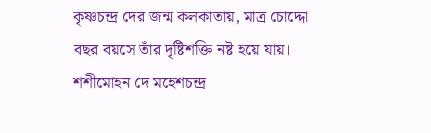কৃষ্ণচন্দ্র দের জন্ম কলকাতায়, মাত্র চোদ্দো বছর বয়সে তাঁর দৃষ্টিশক্তি নষ্ট হয়ে যায়। শশীমোহন দে মহেশচন্দ্র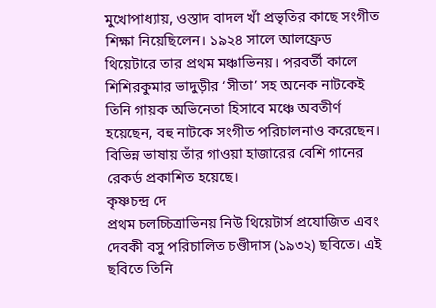মুখোপাধ্যায়, ওস্তাদ বাদল খাঁ প্রভৃতির কাছে সংগীত শিক্ষা নিয়েছিলেন। ১৯২৪ সালে আলফ্রেড থিয়েটারে তার প্রথম মঞ্চাভিনয়। পরবর্তী কালে শিশিরকুমার ভাদুড়ীর ‘সীতা’ সহ অনেক নাটকেই তিনি গায়ক অভিনেতা হিসাবে মঞ্চে অবতীর্ণ হয়েছেন, বহু নাটকে সংগীত পরিচালনাও করেছেন। বিভিন্ন ভাষায় তাঁর গাওয়া হাজারের বেশি গানের রেকর্ড প্রকাশিত হয়েছে।
কৃষ্ণচন্দ্র দে
প্রথম চলচ্চিত্রাভিনয় নিউ থিয়েটার্স প্রযোজিত এবং দেবকী বসু পরিচালিত চণ্ডীদাস (১৯৩২) ছবিতে। এই ছবিতে তিনি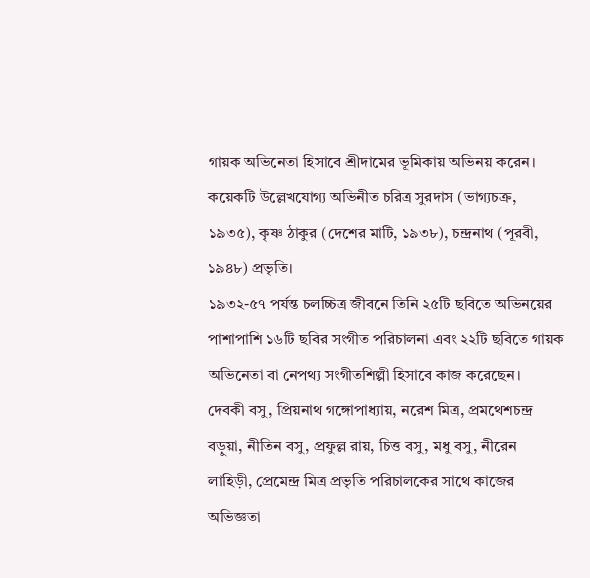গায়ক অভিনেতা হিসাবে শ্রীদামের ভূমিকায় অভিনয় করেন। কয়েকটি উল্লেখযোগ্য অভিনীত চরিত্র সুরদাস (ভাগ্যচক্র, ১৯৩৫), কৃষ্ণ ঠাকুর (দেশের মাটি, ১৯৩৮), চন্দ্রনাথ (পূরবী, ১৯৪৮) প্রভৃতি।
১৯৩২-৫৭ পর্যন্ত চলচ্চিত্র জীবনে তিনি ২৫টি ছবিতে অভিনয়ের পাশাপাশি ১৬টি ছবির সংগীত পরিচালনা এবং ২২টি ছবিতে গায়ক অভিনেতা বা নেপথ্য সংগীতশিল্পী হিসাবে কাজ করেছেন।
দেবকী বসু, প্রিয়নাথ গঙ্গোপাধ্যায়, নরেশ মিত্র, প্রমথেশচন্দ্র বড়ুয়া, নীতিন বসু, প্রফুল্ল রায়, চিত্ত বসু, মধু বসু, নীরেন লাহিড়ী, প্রেমেন্দ্র মিত্র প্রভৃতি পরিচালকের সাথে কাজের অভিজ্ঞতা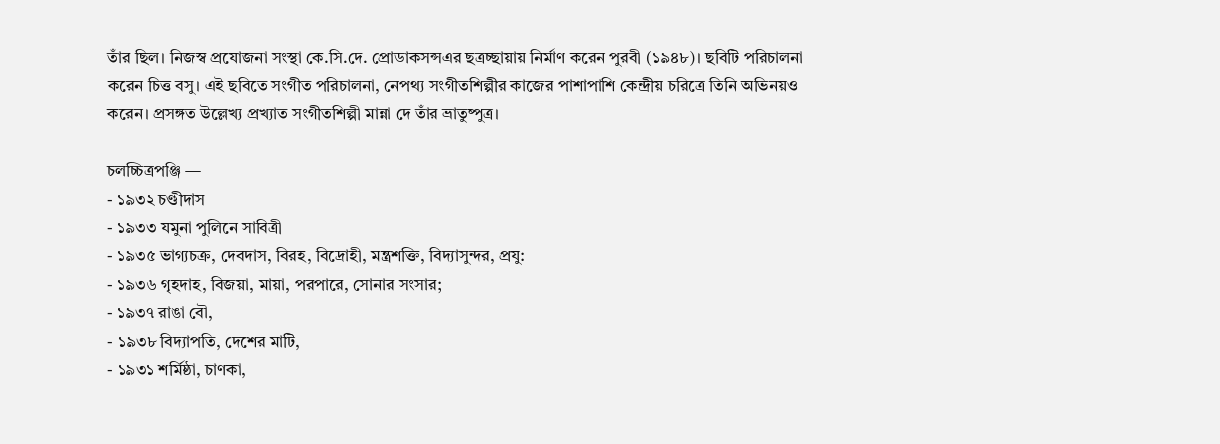তাঁর ছিল। নিজস্ব প্রযোজনা সংস্থা কে.সি.দে. প্রোডাকসন্সএর ছত্রচ্ছায়ায় নির্মাণ করেন পুরবী (১৯৪৮)। ছবিটি পরিচালনা করেন চিত্ত বসু। এই ছবিতে সংগীত পরিচালনা, নেপথ্য সংগীতশিল্পীর কাজের পাশাপাশি কেন্দ্রীয় চরিত্রে তিনি অভিনয়ও করেন। প্রসঙ্গত উল্লেখ্য প্রখ্যাত সংগীতশিল্পী মান্না দে তাঁর ভ্রাতুষ্পুত্র।

চলচ্চিত্রপঞ্জি —
- ১৯৩২ চণ্ডীদাস
- ১৯৩৩ যমুনা পুলিনে সাবিত্রী
- ১৯৩৫ ভাগ্যচক্র, দেবদাস, বিরহ, বিদ্রোহী, মন্ত্রশক্তি, বিদ্যাসুন্দর, প্রযু:
- ১৯৩৬ গৃহদাহ, বিজয়া, মায়া, পরপারে, সোনার সংসার;
- ১৯৩৭ রাঙা বৌ,
- ১৯৩৮ বিদ্যাপতি, দেশের মাটি,
- ১৯৩১ শর্মিষ্ঠা, চাণকা,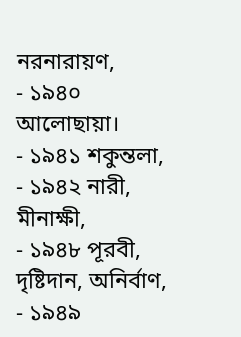নরনারায়ণ,
- ১৯৪০ আলোছায়া।
- ১৯৪১ শকুন্তলা,
- ১৯৪২ নারী, মীনাক্ষী,
- ১৯৪৮ পূরবী, দৃষ্টিদান, অনির্বাণ,
- ১৯৪৯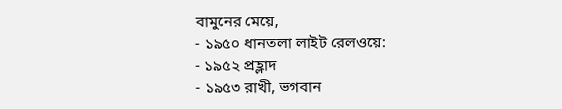বামুনের মেয়ে,
- ১৯৫০ ধানতলা লাইট রেলওয়ে:
- ১৯৫২ প্রহ্লাদ
- ১৯৫৩ রাখী, ভগবান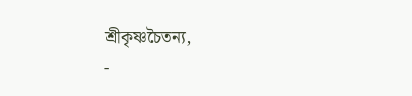শ্রীকৃষ্ণচৈতন্য,
-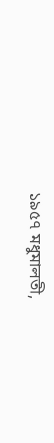১৯৫৭ মধুমালতী,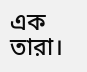এক তারা।